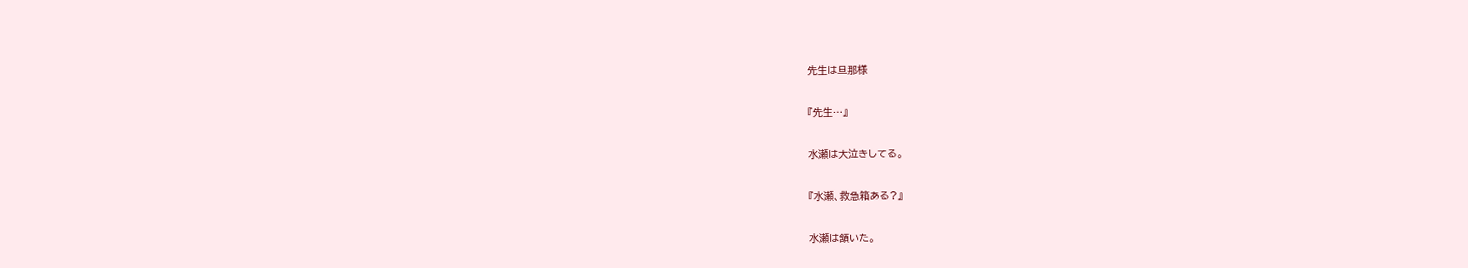先生は旦那様


『先生…』


水瀬は大泣きしてる。


『水瀬、救急箱ある?』


水瀬は頷いた。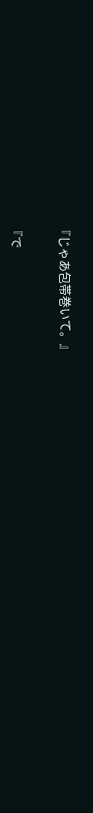『じゃあ包帯巻いて。』


『で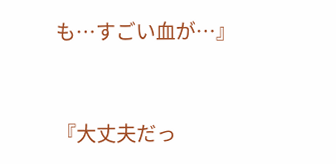も…すごい血が…』


『大丈夫だっ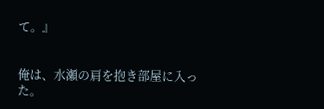て。』


俺は、水瀬の肩を抱き部屋に入った。